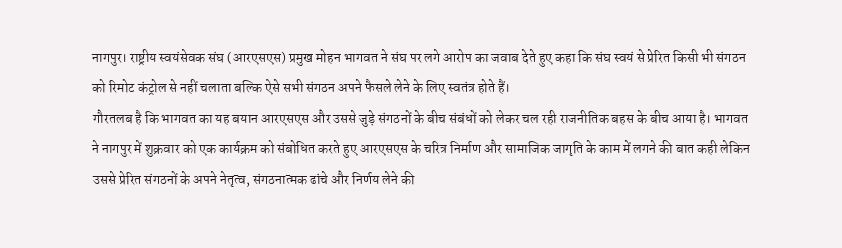नागपुर। राष्ट्रीय स्वयंसेवक संघ (आरएसएस) प्रमुख मोहन भागवत ने संघ पर लगे आरोप का जवाब देते हुए कहा कि संघ स्वयं से प्रेरित किसी भी संगठन को रिमोट कंट्रोल से नहीं चलाता बल्कि ऐसे सभी संगठन अपने फैसले लेने के लिए स्वतंत्र होते हैं।
गौरतलब है कि भागवत का यह बयान आरएसएस और उससे जुड़े संगठनों के बीच संबंधों को लेकर चल रही राजनीतिक बहस के बीच आया है। भागवत ने नागपुर में शुक्रवार को एक कार्यक्रम को संबोधित करते हुए आरएसएस के चरित्र निर्माण और सामाजिक जागृति के काम में लगने की बात कही लेकिन उससे प्रेरित संगठनों के अपने नेतृत्व, संगठनात्मक ढांचे और निर्णय लेने की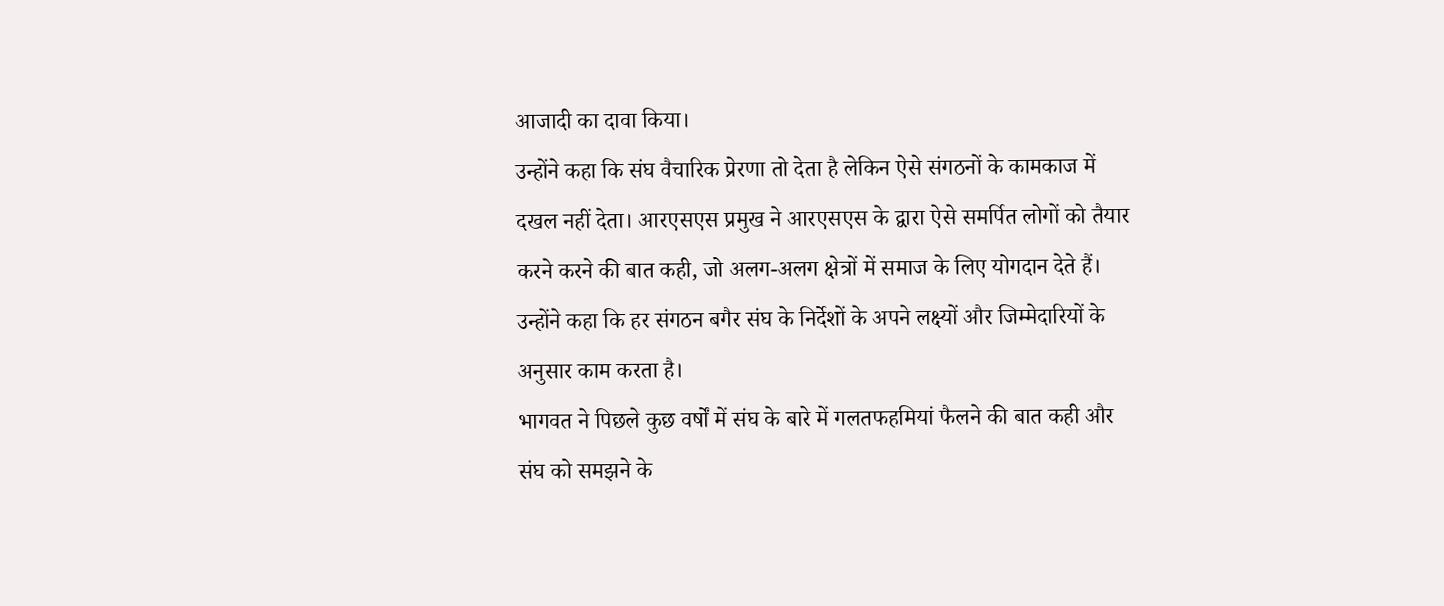आजादी का दावा किया।
उन्होंने कहा कि संघ वैचारिक प्रेरणा तो देता है लेकिन ऐसे संगठनों के कामकाज में दखल नहीं देता। आरएसएस प्रमुख ने आरएसएस के द्वारा ऐसे समर्पित लोगों को तैयार करने करने की बात कही, जो अलग-अलग क्षेत्रों में समाज के लिए योगदान देते हैं। उन्होंने कहा कि हर संगठन बगैर संघ के निर्देशों के अपने लक्ष्यों और जिम्मेदारियों के अनुसार काम करता है।
भागवत ने पिछले कुछ वर्षों में संघ के बारे में गलतफहमियां फैलने की बात कही और संघ को समझने के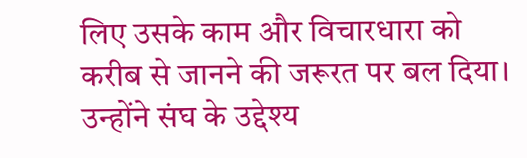लिए उसके काम और विचारधारा को करीब से जानने की जरूरत पर बल दिया। उन्होंने संघ के उद्देश्य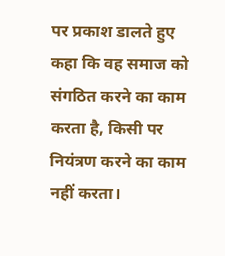पर प्रकाश डालते हुए कहा कि वह समाज को संगठित करने का काम करता है, किसी पर नियंत्रण करने का काम नहीं करता।